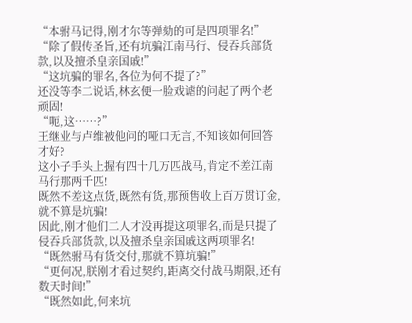“本驸马记得,刚才尔等弹劾的可是四项罪名!”
“除了假传圣旨,还有坑骗江南马行、侵吞兵部货款,以及擅杀皇亲国戚!”
“这坑骗的罪名,各位为何不提了?”
还没等李二说话,林玄便一脸戏谑的问起了两个老顽固!
“呃,这……?”
王继业与卢维被他问的哑口无言,不知该如何回答才好?
这小子手头上握有四十几万匹战马,肯定不差江南马行那两千匹!
既然不差这点货,既然有货,那预售收上百万贯订金,就不算是坑骗!
因此,刚才他们二人才没再提这项罪名,而是只提了侵吞兵部货款,以及擅杀皇亲国戚这两项罪名!
“既然驸马有货交付,那就不算坑骗!”
“更何况,朕刚才看过契约,距离交付战马期限,还有数天时间!”
“既然如此,何来坑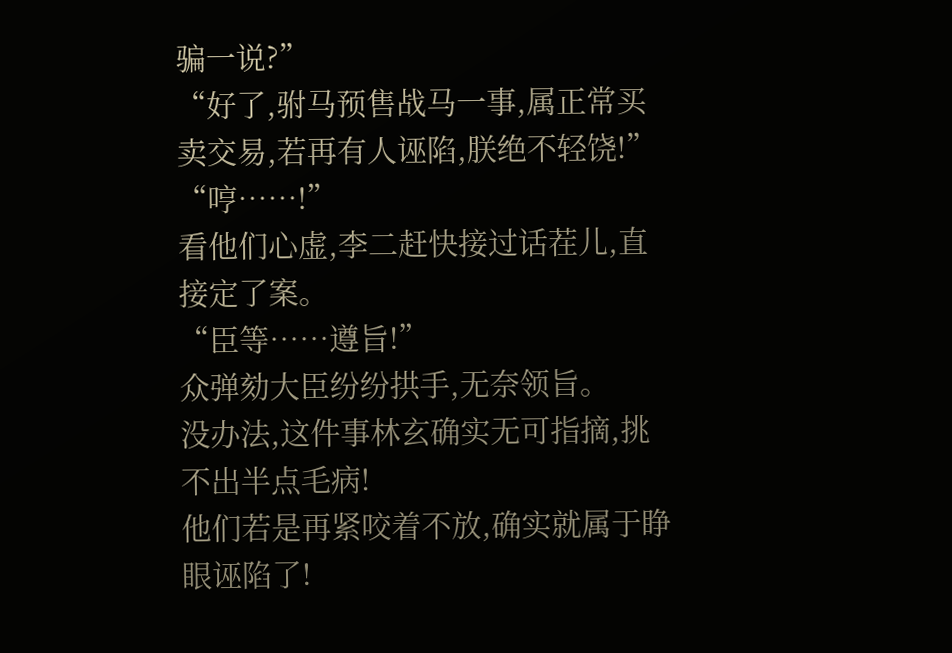骗一说?”
“好了,驸马预售战马一事,属正常买卖交易,若再有人诬陷,朕绝不轻饶!”
“哼……!”
看他们心虚,李二赶快接过话茬儿,直接定了案。
“臣等……遵旨!”
众弹劾大臣纷纷拱手,无奈领旨。
没办法,这件事林玄确实无可指摘,挑不出半点毛病!
他们若是再紧咬着不放,确实就属于睁眼诬陷了!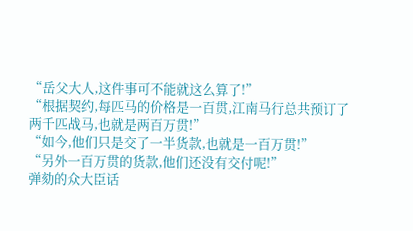“岳父大人,这件事可不能就这么算了!”
“根据契约,每匹马的价格是一百贯,江南马行总共预订了两千匹战马,也就是两百万贯!”
“如今,他们只是交了一半货款,也就是一百万贯!”
“另外一百万贯的货款,他们还没有交付呢!”
弹劾的众大臣话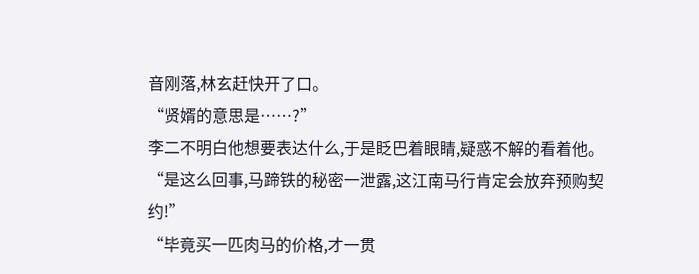音刚落,林玄赶快开了口。
“贤婿的意思是……?”
李二不明白他想要表达什么,于是眨巴着眼睛,疑惑不解的看着他。
“是这么回事,马蹄铁的秘密一泄露,这江南马行肯定会放弃预购契约!”
“毕竟买一匹肉马的价格,才一贯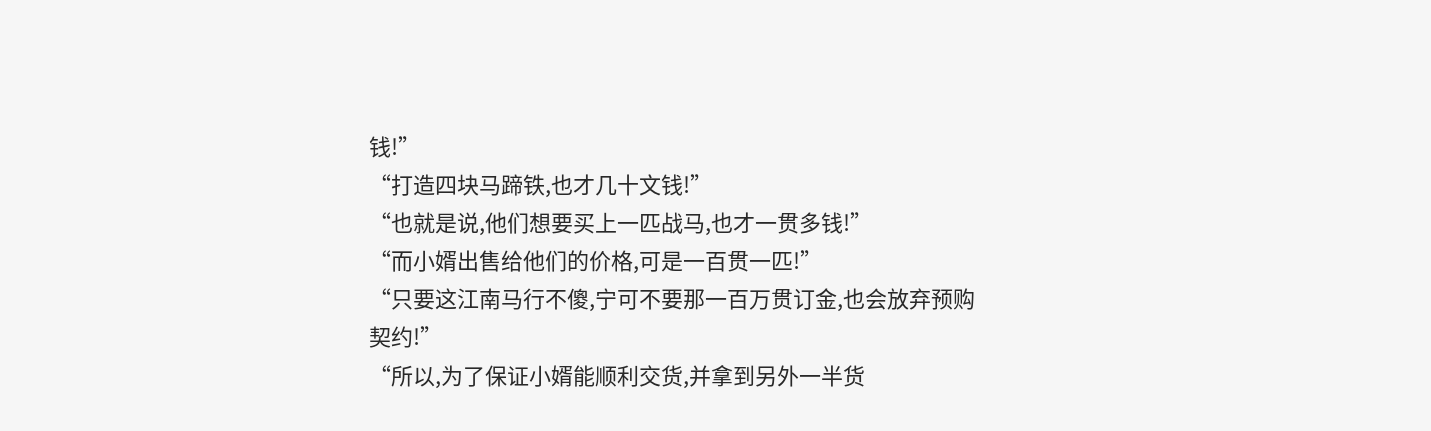钱!”
“打造四块马蹄铁,也才几十文钱!”
“也就是说,他们想要买上一匹战马,也才一贯多钱!”
“而小婿出售给他们的价格,可是一百贯一匹!”
“只要这江南马行不傻,宁可不要那一百万贯订金,也会放弃预购契约!”
“所以,为了保证小婿能顺利交货,并拿到另外一半货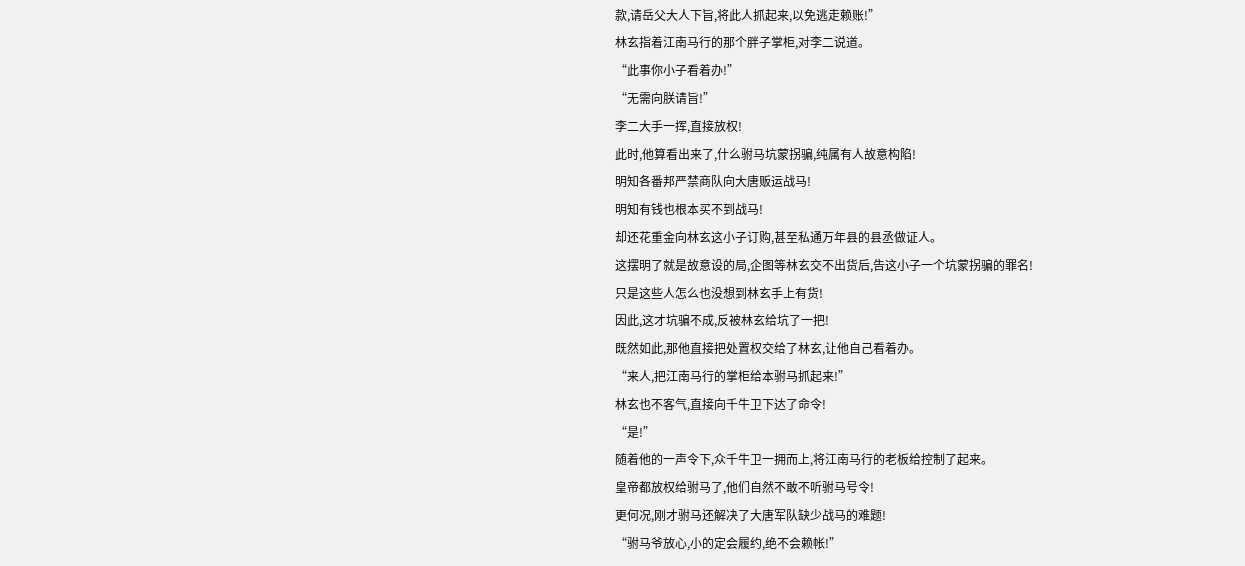款,请岳父大人下旨,将此人抓起来,以免逃走赖账!”
林玄指着江南马行的那个胖子掌柜,对李二说道。
“此事你小子看着办!”
“无需向朕请旨!”
李二大手一挥,直接放权!
此时,他算看出来了,什么驸马坑蒙拐骗,纯属有人故意构陷!
明知各番邦严禁商队向大唐贩运战马!
明知有钱也根本买不到战马!
却还花重金向林玄这小子订购,甚至私通万年县的县丞做证人。
这摆明了就是故意设的局,企图等林玄交不出货后,告这小子一个坑蒙拐骗的罪名!
只是这些人怎么也没想到林玄手上有货!
因此,这才坑骗不成,反被林玄给坑了一把!
既然如此,那他直接把处置权交给了林玄,让他自己看着办。
“来人,把江南马行的掌柜给本驸马抓起来!”
林玄也不客气,直接向千牛卫下达了命令!
“是!”
随着他的一声令下,众千牛卫一拥而上,将江南马行的老板给控制了起来。
皇帝都放权给驸马了,他们自然不敢不听驸马号令!
更何况,刚才驸马还解决了大唐军队缺少战马的难题!
“驸马爷放心,小的定会履约,绝不会赖帐!”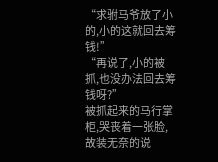“求驸马爷放了小的,小的这就回去筹钱!”
“再说了,小的被抓,也没办法回去筹钱呀?”
被抓起来的马行掌柜,哭丧着一张脸,故装无奈的说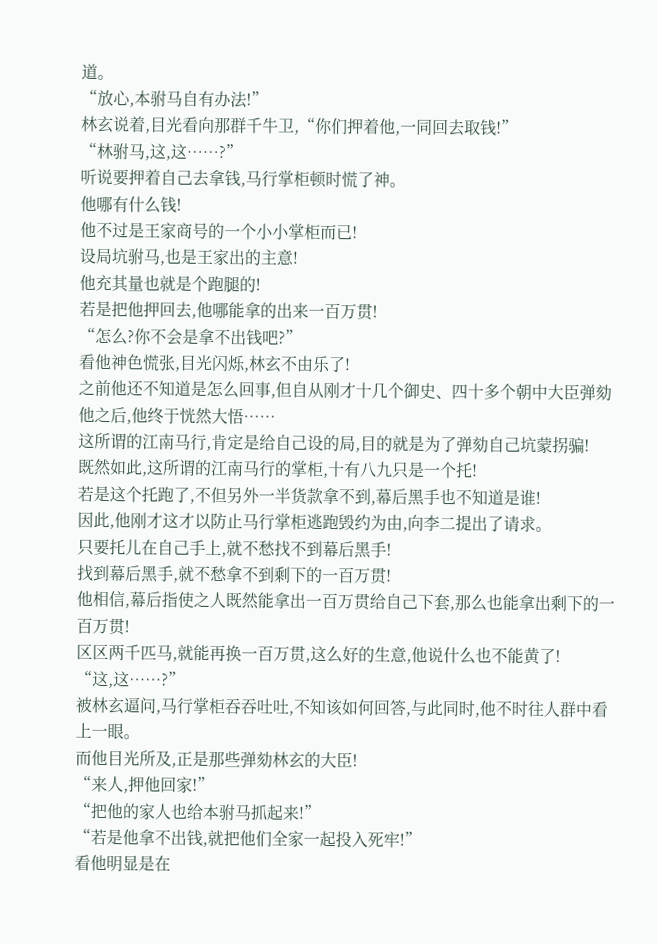道。
“放心,本驸马自有办法!”
林玄说着,目光看向那群千牛卫,“你们押着他,一同回去取钱!”
“林驸马,这,这……?”
听说要押着自己去拿钱,马行掌柜顿时慌了神。
他哪有什么钱!
他不过是王家商号的一个小小掌柜而已!
设局坑驸马,也是王家出的主意!
他充其量也就是个跑腿的!
若是把他押回去,他哪能拿的出来一百万贯!
“怎么?你不会是拿不出钱吧?”
看他神色慌张,目光闪烁,林玄不由乐了!
之前他还不知道是怎么回事,但自从刚才十几个御史、四十多个朝中大臣弹劾他之后,他终于恍然大悟……
这所谓的江南马行,肯定是给自己设的局,目的就是为了弹劾自己坑蒙拐骗!
既然如此,这所谓的江南马行的掌柜,十有八九只是一个托!
若是这个托跑了,不但另外一半货款拿不到,幕后黑手也不知道是谁!
因此,他刚才这才以防止马行掌柜逃跑毁约为由,向李二提出了请求。
只要托儿在自己手上,就不愁找不到幕后黑手!
找到幕后黑手,就不愁拿不到剩下的一百万贯!
他相信,幕后指使之人既然能拿出一百万贯给自己下套,那么也能拿出剩下的一百万贯!
区区两千匹马,就能再换一百万贯,这么好的生意,他说什么也不能黄了!
“这,这……?”
被林玄逼问,马行掌柜吞吞吐吐,不知该如何回答,与此同时,他不时往人群中看上一眼。
而他目光所及,正是那些弹劾林玄的大臣!
“来人,押他回家!”
“把他的家人也给本驸马抓起来!”
“若是他拿不出钱,就把他们全家一起投入死牢!”
看他明显是在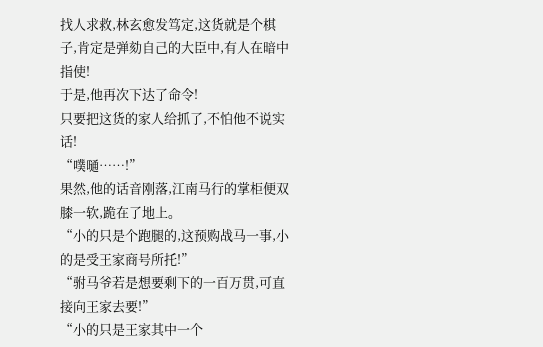找人求救,林玄愈发笃定,这货就是个棋子,肯定是弹劾自己的大臣中,有人在暗中指使!
于是,他再次下达了命令!
只要把这货的家人给抓了,不怕他不说实话!
“噗嗵……!”
果然,他的话音刚落,江南马行的掌柜便双膝一软,跪在了地上。
“小的只是个跑腿的,这预购战马一事,小的是受王家商号所托!”
“驸马爷若是想要剩下的一百万贯,可直接向王家去要!”
“小的只是王家其中一个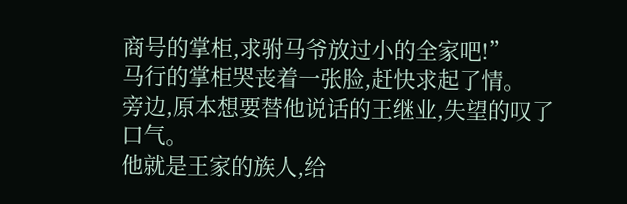商号的掌柜,求驸马爷放过小的全家吧!”
马行的掌柜哭丧着一张脸,赶快求起了情。
旁边,原本想要替他说话的王继业,失望的叹了口气。
他就是王家的族人,给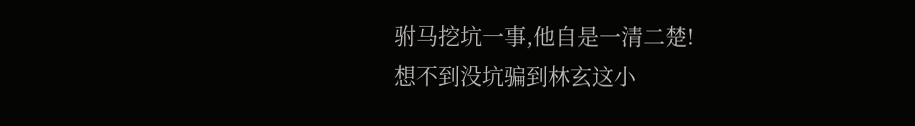驸马挖坑一事,他自是一清二楚!
想不到没坑骗到林玄这小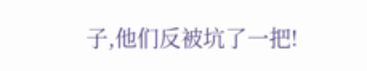子,他们反被坑了一把!